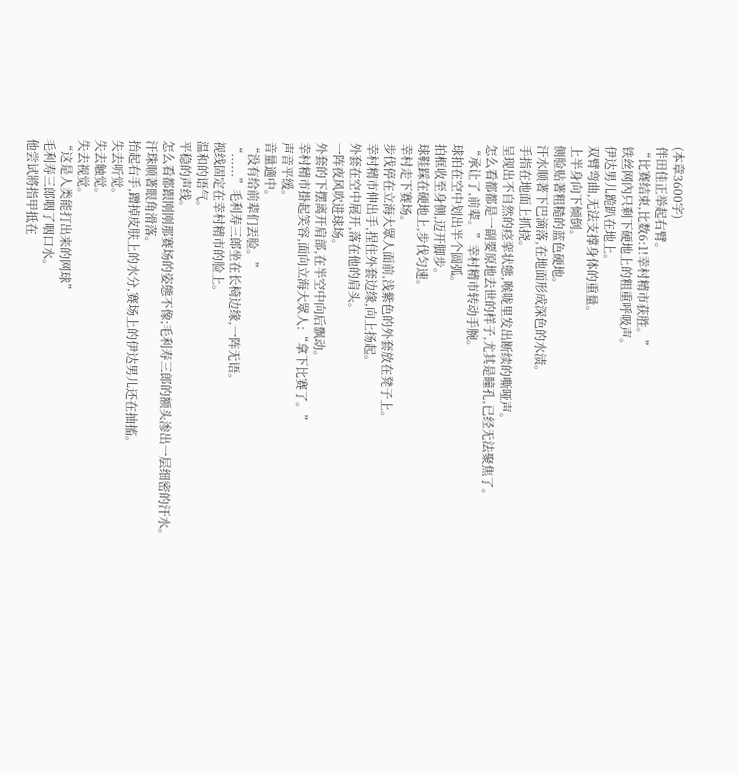(本章3600字)
伴田佳正举起右臂。
“比赛结束,比数6:1!幸村精市获胜。”
铁丝网內只剩下硬地上的粗重呼吸声。
伊达男儿跪趴在地上。
双臂弯曲,无法支撑身体的重量。
上半身向下倾倒。
侧脸贴著粗糙的蓝色硬地。
汗水顺著下巴滴落,在地面形成深色的水渍。
手指在地面上抓挠。
呈现出不自然的痉挛状態,喉咙里发出断续的嘶哑声。
怎么看都都是一副要原地去世的样子,尤其是瞳孔,已经无法聚焦了。
“承让了,前辈。”幸村精市转动手腕。
球拍在空中划出半个圆弧。
拍框收至身侧,迈开脚步。
球鞋踩在硬地上,步伐匀速。
幸村走下赛场。
步伐停在立海大眾人面前,浅紫色的外套放在凳子上。
幸村精市伸出手,捏住外套边缘,向上扬起。
外套在空中展开,落在他的肩头。
一阵夜风吹进球场。
外套的下摆离开肩部,在半空中向后飘动。
幸村精市掛起笑容,面向立海大眾人:“拿下比赛了。”
声音平缓。
音量適中。
“没有给前辈们丟脸。”
“......”毛利寿三郎坐在长椅边缘,一阵无语。
视线固定在幸村精市的脸上。
温和的语气。
平稳的声线。
怎么看都跟刚刚那赛场的姿態不像;毛利寿三郎的额头渗出一层细密的汗水。
汗珠顺著眼角滑落。
抬起右手,蹭掉皮肤上的水分,赛场上的伊达男儿还在抽搐。
失去听觉。
失去触觉。
失去视觉。
“这是人类能打出来的网球”
毛利寿三郎咽了咽口水。
他尝试將指甲抵在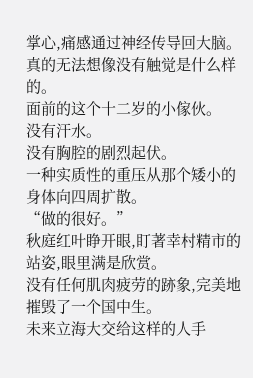掌心,痛感通过神经传导回大脑。
真的无法想像没有触觉是什么样的。
面前的这个十二岁的小傢伙。
没有汗水。
没有胸腔的剧烈起伏。
一种实质性的重压从那个矮小的身体向四周扩散。
“做的很好。”
秋庭红叶睁开眼,盯著幸村精市的站姿,眼里满是欣赏。
没有任何肌肉疲劳的跡象,完美地摧毁了一个国中生。
未来立海大交给这样的人手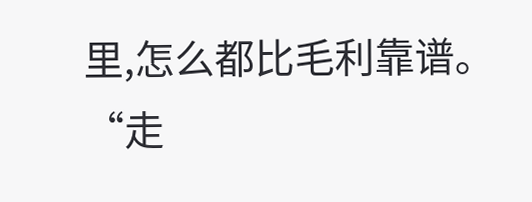里,怎么都比毛利靠谱。
“走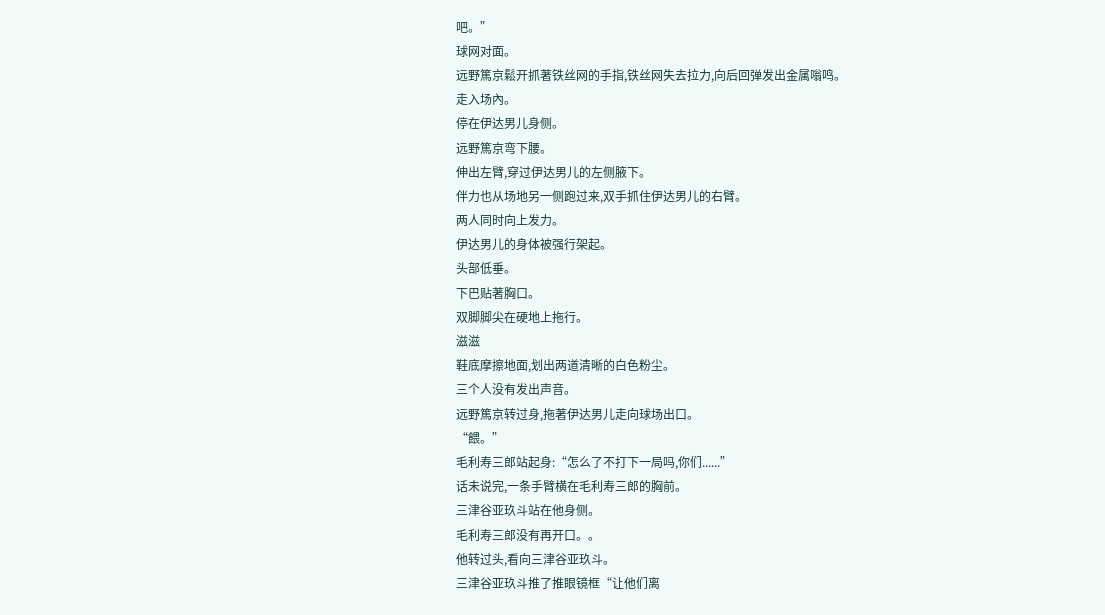吧。”
球网对面。
远野篤京鬆开抓著铁丝网的手指,铁丝网失去拉力,向后回弹发出金属嗡鸣。
走入场內。
停在伊达男儿身侧。
远野篤京弯下腰。
伸出左臂,穿过伊达男儿的左侧腋下。
伴力也从场地另一侧跑过来,双手抓住伊达男儿的右臂。
两人同时向上发力。
伊达男儿的身体被强行架起。
头部低垂。
下巴贴著胸口。
双脚脚尖在硬地上拖行。
滋滋
鞋底摩擦地面,划出两道清晰的白色粉尘。
三个人没有发出声音。
远野篤京转过身,拖著伊达男儿走向球场出口。
“餵。”
毛利寿三郎站起身:“怎么了不打下一局吗,你们......”
话未说完,一条手臂横在毛利寿三郎的胸前。
三津谷亚玖斗站在他身侧。
毛利寿三郎没有再开口。。
他转过头,看向三津谷亚玖斗。
三津谷亚玖斗推了推眼镜框“让他们离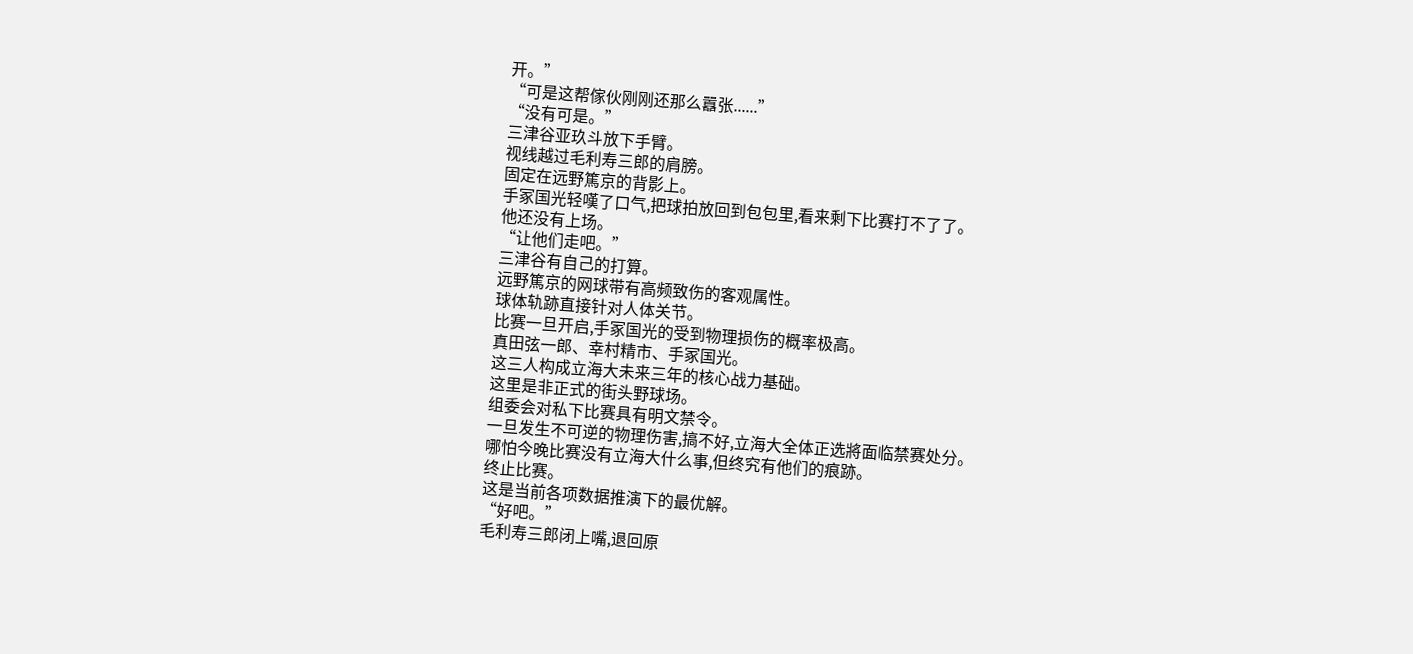开。”
“可是这帮傢伙刚刚还那么囂张......”
“没有可是。”
三津谷亚玖斗放下手臂。
视线越过毛利寿三郎的肩膀。
固定在远野篤京的背影上。
手冢国光轻嘆了口气,把球拍放回到包包里,看来剩下比赛打不了了。
他还没有上场。
“让他们走吧。”
三津谷有自己的打算。
远野篤京的网球带有高频致伤的客观属性。
球体轨跡直接针对人体关节。
比赛一旦开启,手冢国光的受到物理损伤的概率极高。
真田弦一郎、幸村精市、手冢国光。
这三人构成立海大未来三年的核心战力基础。
这里是非正式的街头野球场。
组委会对私下比赛具有明文禁令。
一旦发生不可逆的物理伤害,搞不好,立海大全体正选將面临禁赛处分。
哪怕今晚比赛没有立海大什么事,但终究有他们的痕跡。
终止比赛。
这是当前各项数据推演下的最优解。
“好吧。”
毛利寿三郎闭上嘴,退回原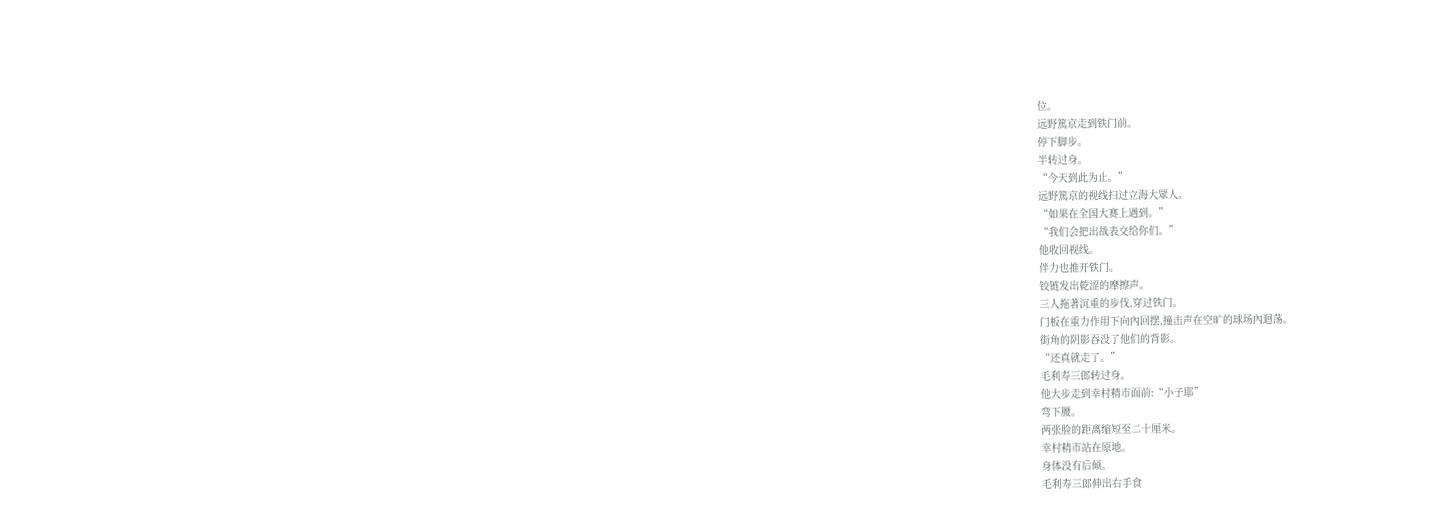位。
远野篤京走到铁门前。
停下脚步。
半转过身。
“今天到此为止。”
远野篤京的视线扫过立海大眾人。
“如果在全国大赛上遇到。”
“我们会把出战表交给你们。”
他收回视线。
伴力也推开铁门。
铰链发出乾涩的摩擦声。
三人拖著沉重的步伐,穿过铁门。
门板在重力作用下向內回摆,撞击声在空旷的球场內迴荡。
街角的阴影吞没了他们的背影。
“还真就走了。”
毛利寿三郎转过身。
他大步走到幸村精市面前:“小子耶”
弯下腰。
两张脸的距离缩短至二十厘米。
幸村精市站在原地。
身体没有后倾。
毛利寿三郎伸出右手食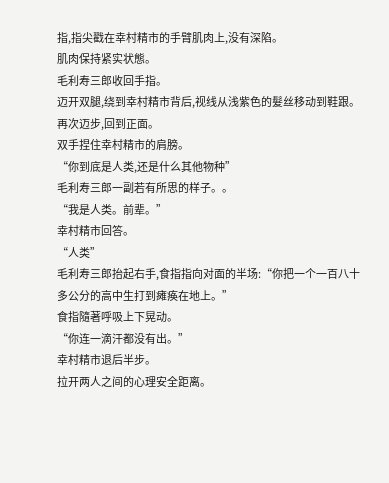指,指尖戳在幸村精市的手臂肌肉上,没有深陷。
肌肉保持紧实状態。
毛利寿三郎收回手指。
迈开双腿,绕到幸村精市背后,视线从浅紫色的髮丝移动到鞋跟。
再次迈步,回到正面。
双手捏住幸村精市的肩膀。
“你到底是人类,还是什么其他物种”
毛利寿三郎一副若有所思的样子。。
“我是人类。前辈。”
幸村精市回答。
“人类”
毛利寿三郎抬起右手,食指指向对面的半场:“你把一个一百八十多公分的高中生打到瘫痪在地上。”
食指隨著呼吸上下晃动。
“你连一滴汗都没有出。”
幸村精市退后半步。
拉开两人之间的心理安全距离。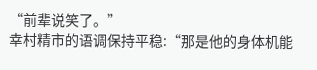“前辈说笑了。”
幸村精市的语调保持平稳:“那是他的身体机能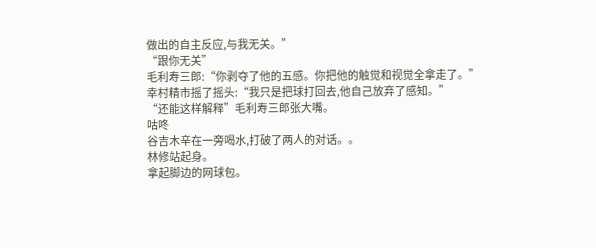做出的自主反应,与我无关。”
“跟你无关”
毛利寿三郎:“你剥夺了他的五感。你把他的触觉和视觉全拿走了。”
幸村精市摇了摇头:“我只是把球打回去,他自己放弃了感知。”
“还能这样解释”毛利寿三郎张大嘴。
咕咚
谷吉木辛在一旁喝水,打破了两人的对话。。
林修站起身。
拿起脚边的网球包。